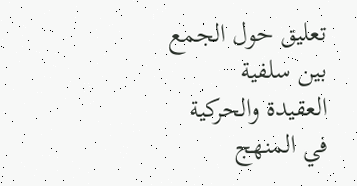تعليق حول الجمع بين سلفية
العقيدة والحركية في المنهج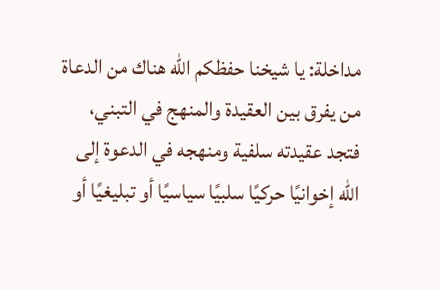مداخلة: يا شيخنا حفظكم الله هناك من الدعاة من يفرق بين العقيدة والمنهج في التبني، فتجد عقيدته سلفية ومنهجه في الدعوة إلى الله إخوانيًا حركيًا سلبيًا سياسيًا أو تبليغيًا أو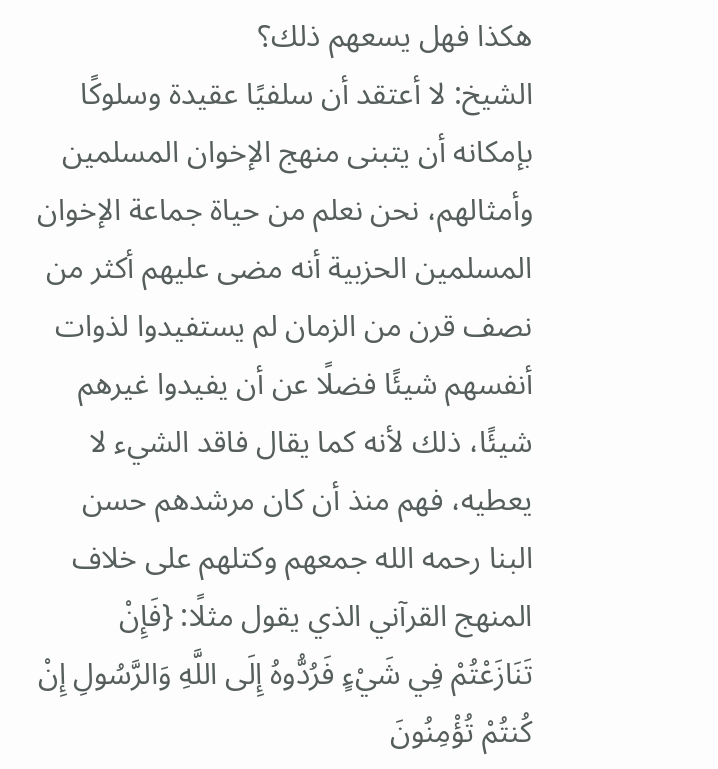هكذا فهل يسعهم ذلك؟
الشيخ: لا أعتقد أن سلفيًا عقيدة وسلوكًا بإمكانه أن يتبنى منهج الإخوان المسلمين وأمثالهم، نحن نعلم من حياة جماعة الإخوان المسلمين الحزبية أنه مضى عليهم أكثر من نصف قرن من الزمان لم يستفيدوا لذوات أنفسهم شيئًا فضلًا عن أن يفيدوا غيرهم شيئًا، ذلك لأنه كما يقال فاقد الشيء لا يعطيه، فهم منذ أن كان مرشدهم حسن البنا رحمه الله جمعهم وكتلهم على خلاف المنهج القرآني الذي يقول مثلًا: {فَإِنْ تَنَازَعْتُمْ فِي شَيْءٍ فَرُدُّوهُ إِلَى اللَّهِ وَالرَّسُولِ إِنْ كُنتُمْ تُؤْمِنُونَ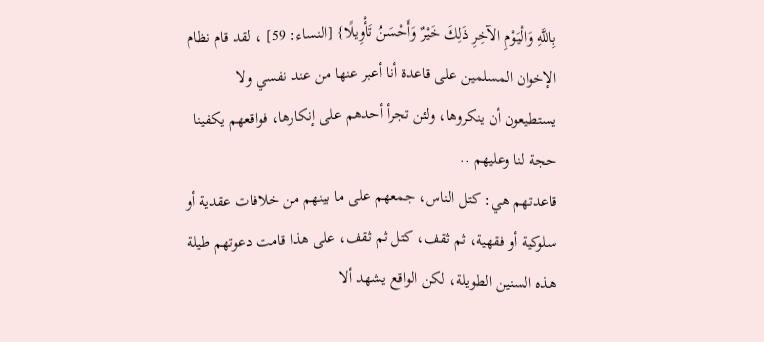بِاللَّهِ وَالْيَوْمِ الآخِرِ ذَلِكَ خَيْرٌ وَأَحْسَنُ تَأْوِيلًا} [النساء: 59] ، لقد قام نظام الإخوان المسلمين على قاعدة أنا أعبر عنها من عند نفسي ولا يستطيعون أن ينكروها، ولئن تجرأ أحدهم على إنكارها، فواقعهم يكفينا حجة لنا وعليهم ..
قاعدتهم هي: كتل الناس، جمعهم على ما بينهم من خلافات عقدية أو سلوكية أو فقهية، ثم ثقف، كتل ثم ثقف، على هذا قامت دعوتهم طيلة هذه السنين الطويلة، لكن الواقع يشهد ألا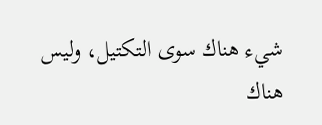شيء هناك سوى التكتيل، وليس هناك